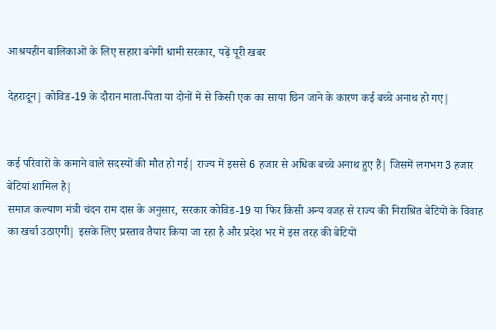आश्रयहीन बालिकाओं के लिए सहारा बनेगी धामी सरकार, पढ़ें पूरी खबर

देहरादून| कोविड-19 के दौरान माता-पिता या दोनों में से किसी एक का साया छिन जाने के कारण कई बच्चे अनाथ हो गए|


कई परिवारों के कमाने वाले सदस्यों की मौत हो गई| राज्य में इससे 6 हजार से अधिक बच्चे अनाथ हुए हैं| जिसमें लगभग 3 हजार बेटियां शामिल है|
समाज कल्याण मंत्री चंदन राम दास के अनुसार, सरकार कोविड-19 या फिर किसी अन्य वजह से राज्य की निराश्रित बेटियों के विवाह का खर्चा उठाएगी| इसके लिए प्रस्ताव तैयार किया जा रहा है और प्रदेश भर में इस तरह की बेटियों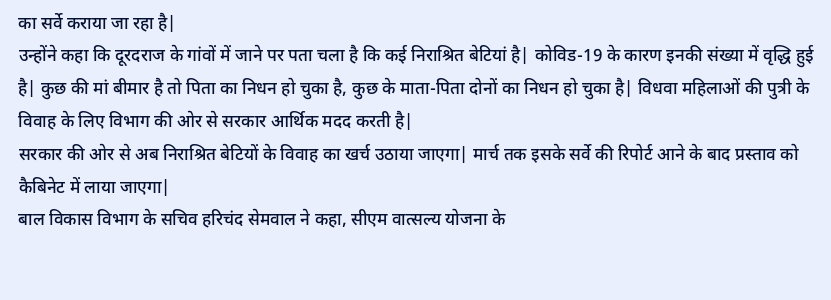का सर्वे कराया जा रहा है|
उन्होंने कहा कि दूरदराज के गांवों में जाने पर पता चला है कि कई निराश्रित बेटियां है| कोविड-19 के कारण इनकी संख्या में वृद्धि हुई है| कुछ की मां बीमार है तो पिता का निधन हो चुका है, कुछ के माता-पिता दोनों का निधन हो चुका है| विधवा महिलाओं की पुत्री के विवाह के लिए विभाग की ओर से सरकार आर्थिक मदद करती है|
सरकार की ओर से अब निराश्रित बेटियों के विवाह का खर्च उठाया जाएगा| मार्च तक इसके सर्वे की रिपोर्ट आने के बाद प्रस्ताव को कैबिनेट में लाया जाएगा|
बाल विकास विभाग के सचिव हरिचंद सेमवाल ने कहा, सीएम वात्सल्य योजना के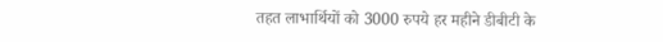तहत लाभार्थियों को 3000 रुपये हर महीने डीबीटी के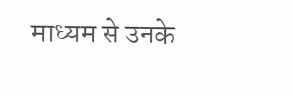माध्यम से उनके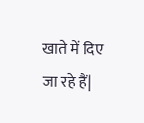खाते में दिए जा रहे हैं|